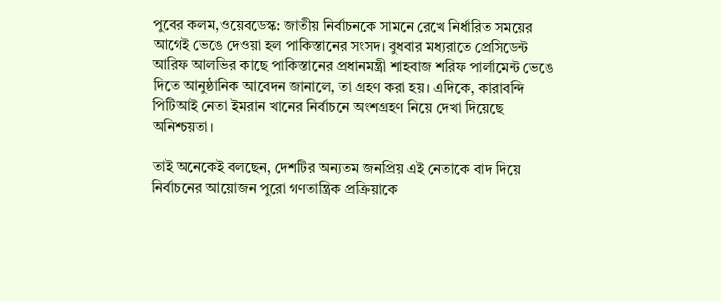পুবের কলম,ওয়েবডেস্ক: জাতীয় নির্বাচনকে সামনে রেখে নির্ধারিত সময়ের আগেই ভেঙে দেওয়া হল পাকিস্তানের সংসদ। বুধবার মধ্যরাতে প্রেসিডেন্ট আরিফ আলভির কাছে পাকিস্তানের প্রধানমন্ত্রী শাহবাজ শরিফ পার্লামেন্ট ভেঙে দিতে আনুষ্ঠানিক আবেদন জানালে, তা গ্রহণ করা হয়। এদিকে, কারাবন্দি পিটিআই নেতা ইমরান খানের নির্বাচনে অংশগ্রহণ নিয়ে দেখা দিয়েছে অনিশ্চয়তা।

তাই অনেকেই বলছেন, দেশটির অন্যতম জনপ্রিয় এই নেতাকে বাদ দিয়ে নির্বাচনের আয়োজন পুরো গণতান্ত্রিক প্রক্রিয়াকে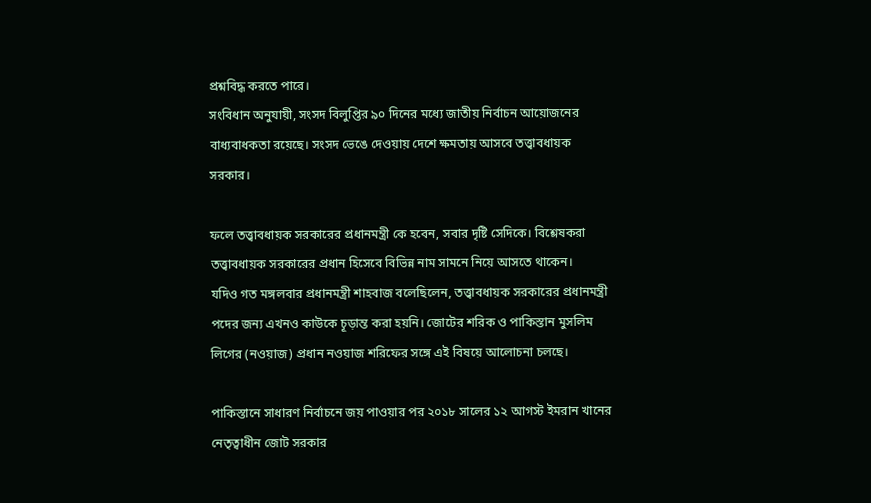প্রশ্নবিদ্ধ করতে পারে।
সংবিধান অনুযায়ী, সংসদ বিলুপ্তির ৯০ দিনের মধ্যে জাতীয় নির্বাচন আয়োজনের বাধ্যবাধকতা রয়েছে। সংসদ ভেঙে দেওয়ায় দেশে ক্ষমতায় আসবে তত্ত্বাবধায়ক সরকার।

ফলে তত্ত্বাবধায়ক সরকারের প্রধানমন্ত্রী কে হবেন, সবার দৃষ্টি সেদিকে। বিশ্লেষকরা তত্ত্বাবধায়ক সরকারের প্রধান হিসেবে বিভিন্ন নাম সামনে নিয়ে আসতে থাকেন।
যদিও গত মঙ্গলবার প্রধানমন্ত্রী শাহবাজ বলেছিলেন, তত্ত্বাবধায়ক সরকারের প্রধানমন্ত্রী পদের জন্য এখনও কাউকে চূড়ান্ত করা হয়নি। জোটের শরিক ও পাকিস্তান মুসলিম লিগের (নওয়াজ) প্রধান নওয়াজ শরিফের সঙ্গে এই বিষয়ে আলোচনা চলছে।

পাকিস্তানে সাধারণ নির্বাচনে জয় পাওয়ার পর ২০১৮ সালের ১২ আগস্ট ইমরান খানের নেতৃত্বাধীন জোট সরকার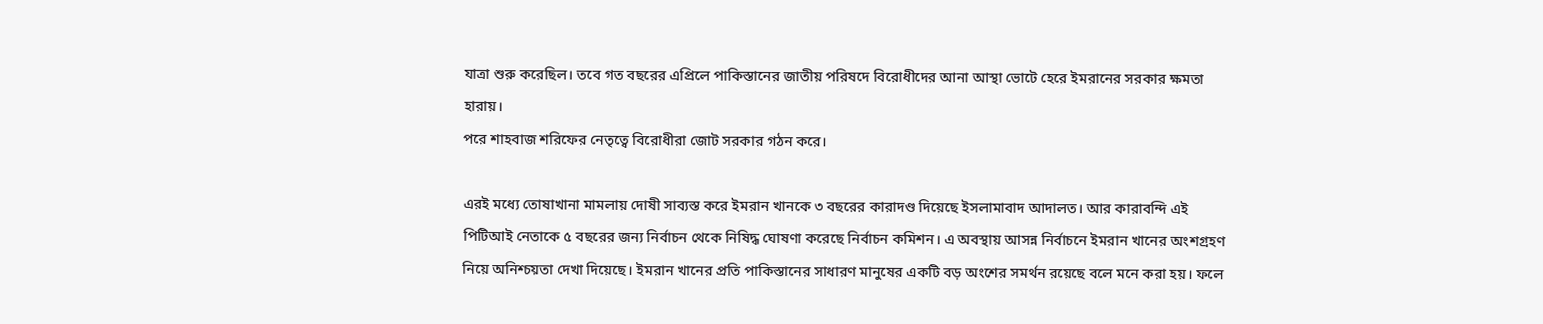যাত্রা শুরু করেছিল। তবে গত বছরের এপ্রিলে পাকিস্তানের জাতীয় পরিষদে বিরোধীদের আনা আস্থা ভোটে হেরে ইমরানের সরকার ক্ষমতা হারায়।
পরে শাহবাজ শরিফের নেতৃত্বে বিরোধীরা জোট সরকার গঠন করে।

এরই মধ্যে তোষাখানা মামলায় দোষী সাব্যস্ত করে ইমরান খানকে ৩ বছরের কারাদণ্ড দিয়েছে ইসলামাবাদ আদালত। আর কারাবন্দি এই পিটিআই নেতাকে ৫ বছরের জন্য নির্বাচন থেকে নিষিদ্ধ ঘোষণা করেছে নির্বাচন কমিশন। এ অবস্থায় আসন্ন নির্বাচনে ইমরান খানের অংশগ্রহণ নিয়ে অনিশ্চয়তা দেখা দিয়েছে। ইমরান খানের প্রতি পাকিস্তানের সাধারণ মানুষের একটি বড় অংশের সমর্থন রয়েছে বলে মনে করা হয়। ফলে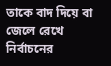তাকে বাদ দিয়ে বা জেলে রেখে নির্বাচনের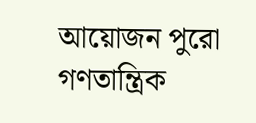আয়োজন পুরো গণতান্ত্রিক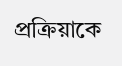প্রক্রিয়াকে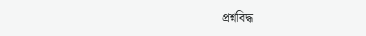প্রশ্নবিদ্ধ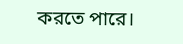করতে পারে।